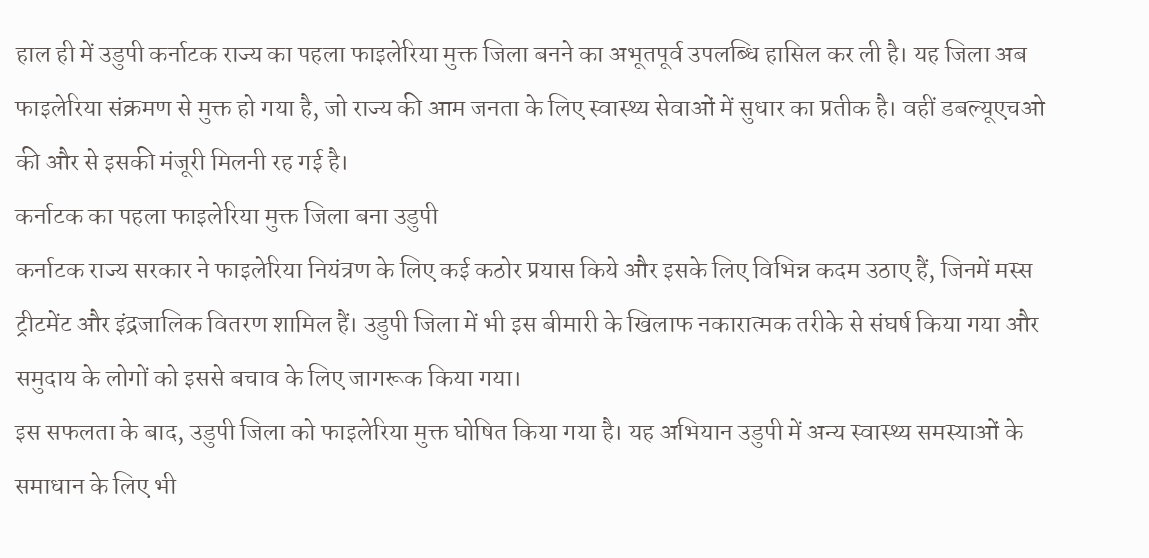हाल ही में उडुपी कर्नाटक राज्य का पहला फाइलेरिया मुक्त जिला बनने का अभूतपूर्व उपलब्धि हासिल कर ली है। यह जिला अब फाइलेरिया संक्रमण से मुक्त हो गया है, जो राज्य की आम जनता के लिए स्वास्थ्य सेवाओं में सुधार का प्रतीक है। वहीं डबल्यूएचओ की और से इसकी मंजूरी मिलनी रह गई है।
कर्नाटक का पहला फाइलेरिया मुक्त जिला बना उडुपी
कर्नाटक राज्य सरकार ने फाइलेरिया नियंत्रण के लिए कई कठोर प्रयास किये और इसके लिए विभिन्न कदम उठाए हैं, जिनमें मस्स ट्रीटमेंट और इंद्रजालिक वितरण शामिल हैं। उडुपी जिला में भी इस बीमारी के खिलाफ नकारात्मक तरीके से संघर्ष किया गया और समुदाय के लोगों को इससे बचाव के लिए जागरूक किया गया।
इस सफलता के बाद, उडुपी जिला को फाइलेरिया मुक्त घोषित किया गया है। यह अभियान उडुपी में अन्य स्वास्थ्य समस्याओं के समाधान के लिए भी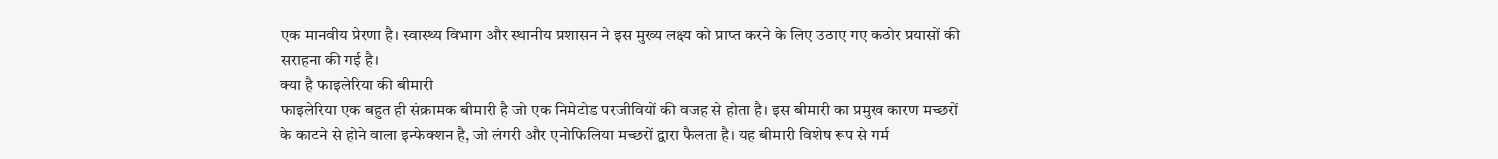एक मानवीय प्रेरणा है। स्वास्थ्य विभाग और स्थानीय प्रशासन ने इस मुख्य लक्ष्य को प्राप्त करने के लिए उठाए गए कठोर प्रयासों की सराहना की गई है।
क्या है फाइलेरिया की बीमारी
फाइलेरिया एक बहुत ही संक्रामक बीमारी है जो एक निमेटोड परजीवियों की वजह से होता है। इस बीमारी का प्रमुख कारण मच्छरों के काटने से होने वाला इन्फेक्शन है, जो लंगरी और एनोफिलिया मच्छरों द्वारा फैलता है। यह बीमारी विशेष रूप से गर्म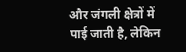और जंगली क्षेत्रों में पाई जाती है, लेकिन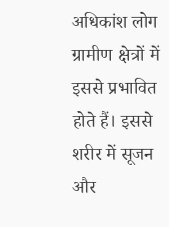अधिकांश लोग ग्रामीण क्षेत्रों में इससे प्रभावित होते हैं। इससे शरीर में सूजन और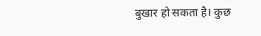बुखार हो सकता है। कुछ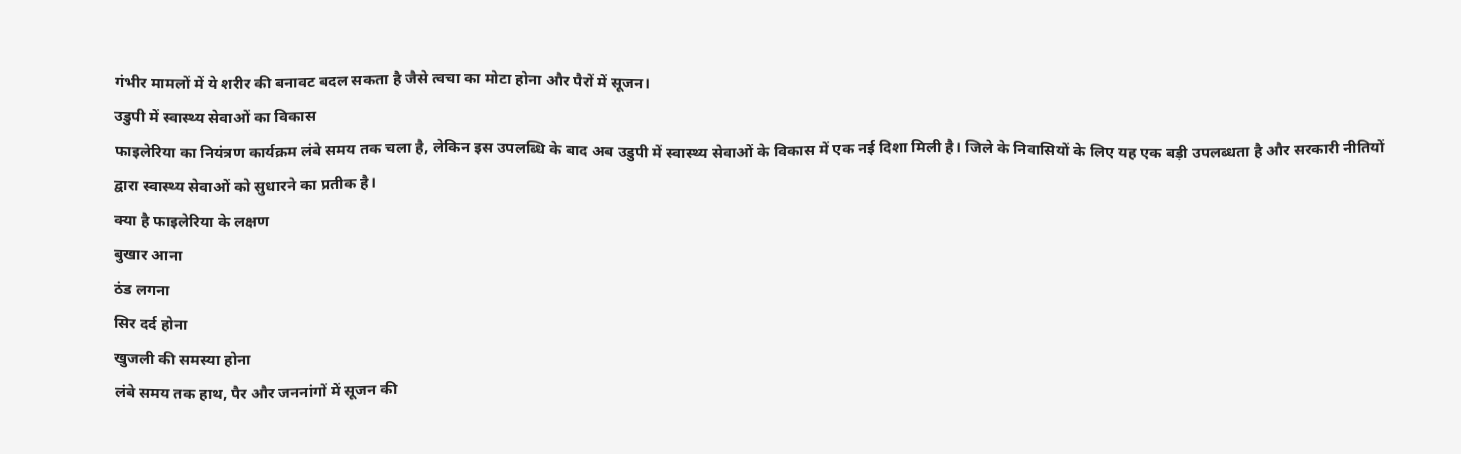गंभीर मामलों में ये शरीर की बनावट बदल सकता है जैसे त्वचा का मोटा होना और पैरों में सूजन।
उडुपी में स्वास्थ्य सेवाओं का विकास
फाइलेरिया का नियंत्रण कार्यक्रम लंबे समय तक चला है, लेकिन इस उपलब्धि के बाद अब उडुपी में स्वास्थ्य सेवाओं के विकास में एक नई दिशा मिली है। जिले के निवासियों के लिए यह एक बड़ी उपलब्धता है और सरकारी नीतियों द्वारा स्वास्थ्य सेवाओं को सुधारने का प्रतीक है।
क्या है फाइलेरिया के लक्षण
बुखार आना
ठंड लगना
सिर दर्द होना
खुजली की समस्या होना
लंबे समय तक हाथ, पैर और जननांगों में सूजन की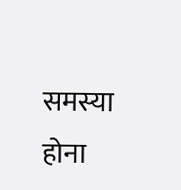समस्या होना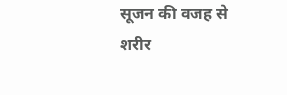सूजन की वजह से शरीर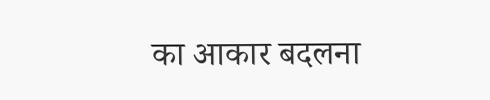का आकार बदलना